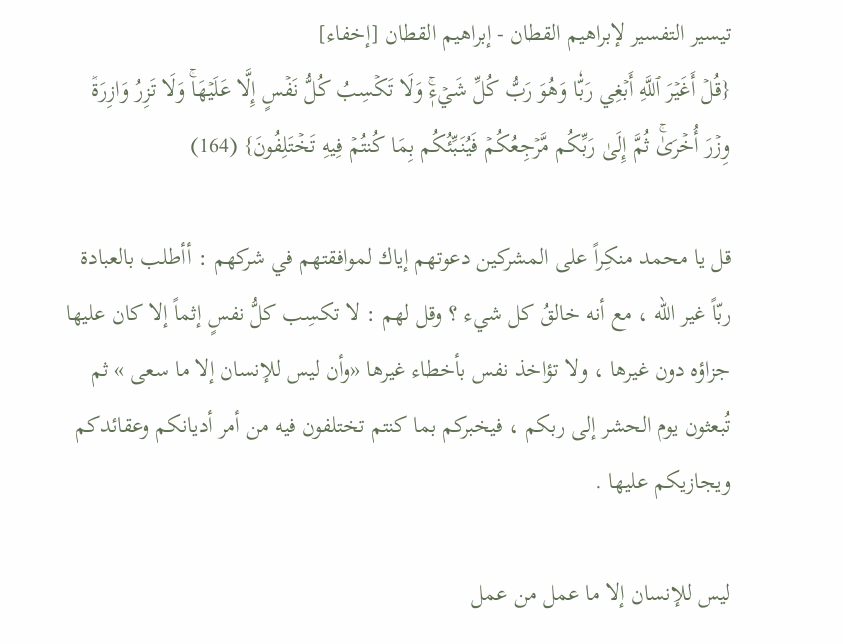تيسير التفسير لإبراهيم القطان - إبراهيم القطان [إخفاء]
{قُلۡ أَغَيۡرَ ٱللَّهِ أَبۡغِي رَبّٗا وَهُوَ رَبُّ كُلِّ شَيۡءٖۚ وَلَا تَكۡسِبُ كُلُّ نَفۡسٍ إِلَّا عَلَيۡهَاۚ وَلَا تَزِرُ وَازِرَةٞ وِزۡرَ أُخۡرَىٰۚ ثُمَّ إِلَىٰ رَبِّكُم مَّرۡجِعُكُمۡ فَيُنَبِّئُكُم بِمَا كُنتُمۡ فِيهِ تَخۡتَلِفُونَ} (164)

قل يا محمد منكِراً على المشركين دعوتهم إياك لموافقتهم في شركهم : أأطلب بالعبادة ربّاً غير الله ، مع أنه خالقُ كل شيء ؟ وقل لهم : لا تكسِب كلُّ نفسٍ إثماً إلا كان عليها جزاؤه دون غيرها ، ولا تؤاخذ نفس بأخطاء غيرها «وأن ليس للإنسان إلا ما سعى » ثم تُبعثون يوم الحشر إلى ربكم ، فيخبركم بما كنتم تختلفون فيه من أمر أديانكم وعقائدكم ويجازيكم عليها .

ليس للإنسان إلا ما عمل من عمل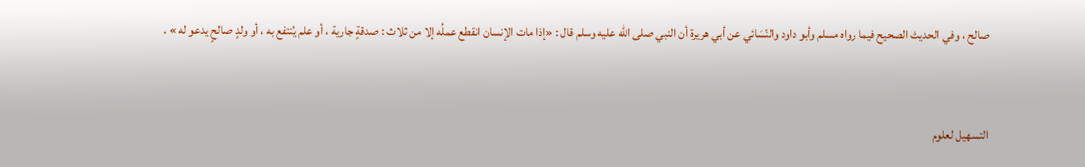صالح ، وفي الحديث الصحيح فيما رواه مسلم وأبو داود والنّسَائي عن أبي هريرة أن النبي صلى الله عليه وسلم قال : «إذا مات الإنسان انقطع عملُه إلا من ثلاث : صدقةٍ جارية ، أو علم يُنتفع به ، أو ولدٍ صالحٍ يدعو له » .


التسهيل لعلوم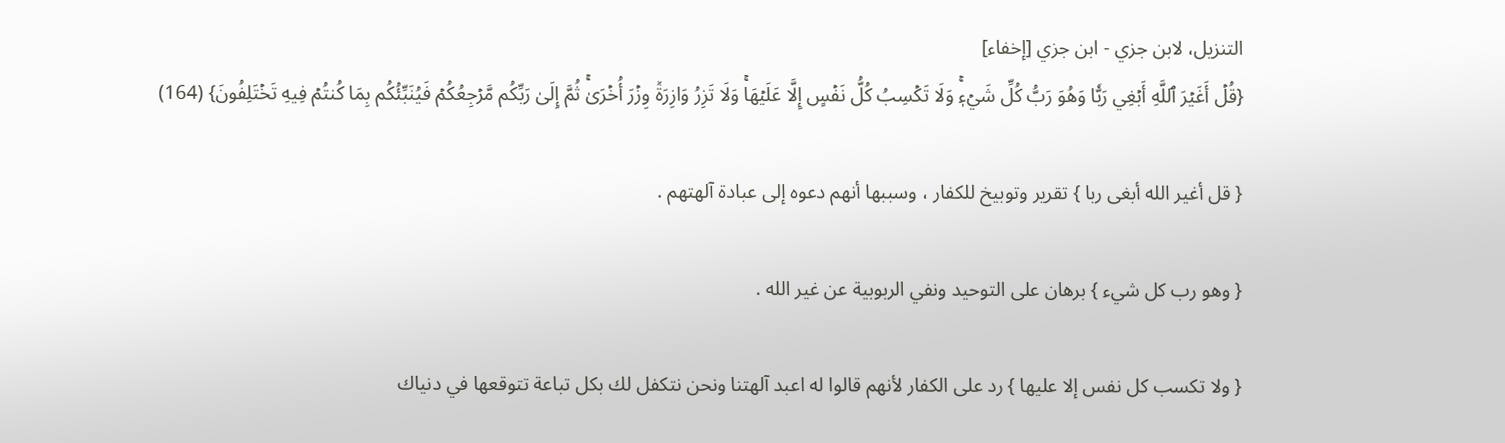التنزيل، لابن جزي - ابن جزي [إخفاء]
{قُلۡ أَغَيۡرَ ٱللَّهِ أَبۡغِي رَبّٗا وَهُوَ رَبُّ كُلِّ شَيۡءٖۚ وَلَا تَكۡسِبُ كُلُّ نَفۡسٍ إِلَّا عَلَيۡهَاۚ وَلَا تَزِرُ وَازِرَةٞ وِزۡرَ أُخۡرَىٰۚ ثُمَّ إِلَىٰ رَبِّكُم مَّرۡجِعُكُمۡ فَيُنَبِّئُكُم بِمَا كُنتُمۡ فِيهِ تَخۡتَلِفُونَ} (164)

{ قل أغير الله أبغى ربا } تقرير وتوبيخ للكفار ، وسببها أنهم دعوه إلى عبادة آلهتهم .

{ وهو رب كل شيء } برهان على التوحيد ونفي الربوبية عن غير الله .

{ ولا تكسب كل نفس إلا عليها } رد على الكفار لأنهم قالوا له اعبد آلهتنا ونحن نتكفل لك بكل تباعة تتوقعها في دنياك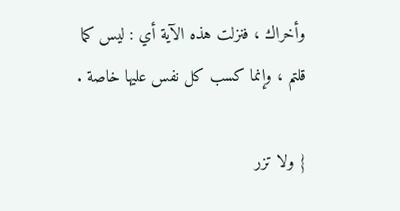وأخراك ، فنزلت هذه الآية أي : ليس كما قلتم ، وإنما كسب كل نفس عليها خاصة .

{ ولا تزر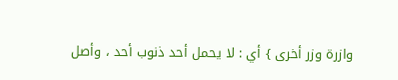وازرة وزر أخرى } أي : لا يحمل أحد ذنوب أحد ، وأصل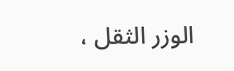الوزر الثقل ،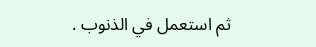ثم استعمل في الذنوب .